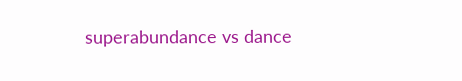superabundance vs dance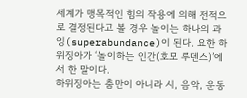세계가 맹목적인 힘의 작용에 의해 전적으로 결정된다고 볼 경우 놀이는 하나의 과잉(superabundance)이 된다. 요한 하위징아가 ‘놀이하는 인간(호모 루덴스)’에서 한 말이다.
하위징아는 춤만이 아니라 시, 음악, 운동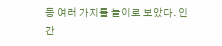등 여러 가지를 놀이로 보았다. 인간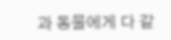과 동물에게 다 같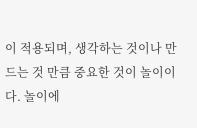이 적용되며, 생각하는 것이나 만드는 것 만큼 중요한 것이 놀이이다. 놀이에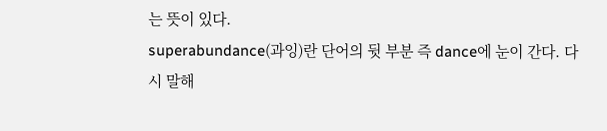는 뜻이 있다.
superabundance(과잉)란 단어의 뒷 부분 즉 dance에 눈이 간다. 다시 말해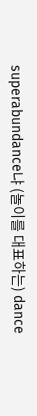superabundance냐 (놀이를 대표하는) dance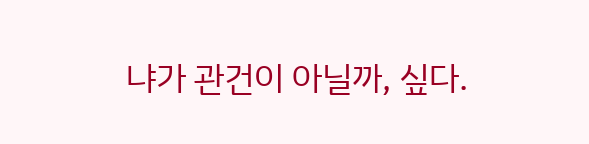냐가 관건이 아닐까, 싶다.